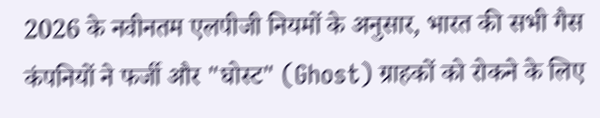2026 के नवीनतम एलपीजी नियमों के अनुसार, भारत की सभी गैस कंपनियों ने फर्जी और "घोस्ट" (Ghost) ग्राहकों को रोकने के लिए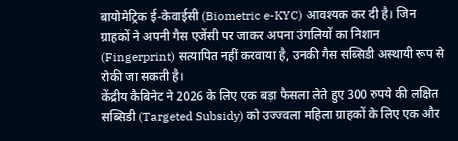बायोमेट्रिक ई-केवाईसी (Biometric e-KYC) आवश्यक कर दी है। जिन ग्राहकों ने अपनी गैस एजेंसी पर जाकर अपना उंगलियों का निशान (Fingerprint) सत्यापित नहीं करवाया है, उनकी गैस सब्सिडी अस्थायी रूप से रोकी जा सकती है।
केंद्रीय कैबिनेट ने 2026 के लिए एक बड़ा फैसला लेते हुए 300 रुपये की लक्षित सब्सिडी (Targeted Subsidy) को उज्ज्वला महिला ग्राहकों के लिए एक और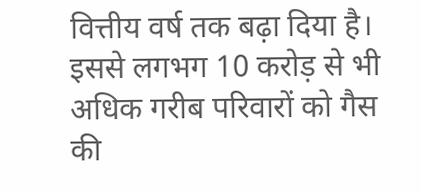वित्तीय वर्ष तक बढ़ा दिया है। इससे लगभग 10 करोड़ से भी अधिक गरीब परिवारों को गैस की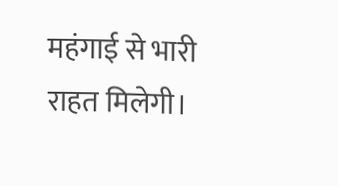महंगाई से भारी राहत मिलेगी।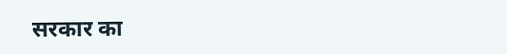सरकार का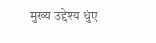मुख्य उद्देश्य धुंए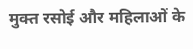मुक्त रसोई और महिलाओं के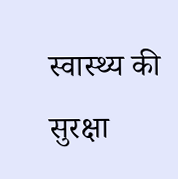स्वास्थ्य की सुरक्षा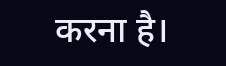करना है।